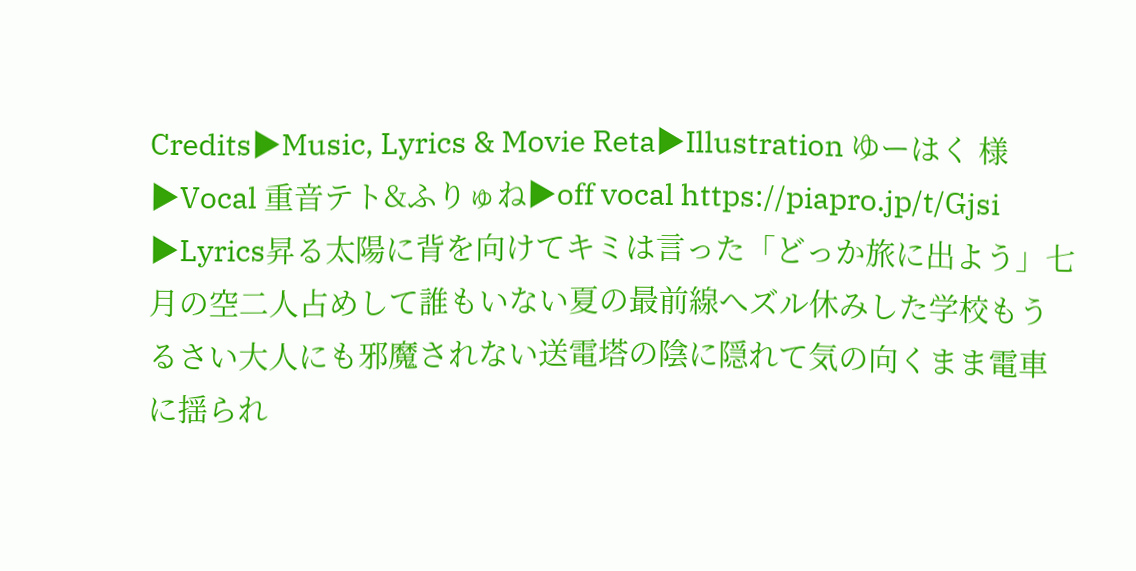Credits▶Music, Lyrics & Movie Reta▶Illustration ゆーはく 様▶Vocal 重音テト&ふりゅね▶off vocal https://piapro.jp/t/Gjsi ▶Lyrics昇る太陽に背を向けてキミは言った「どっか旅に出よう」七月の空二人占めして誰もいない夏の最前線へズル休みした学校もうるさい大人にも邪魔されない送電塔の陰に隠れて気の向くまま電車に揺られ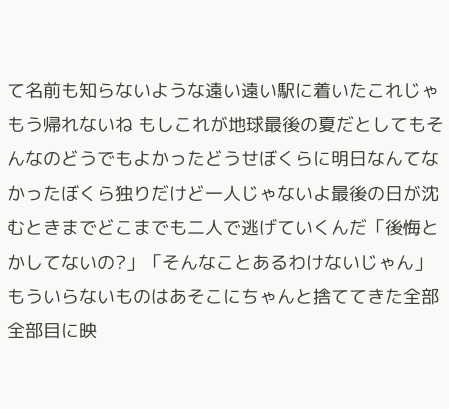て名前も知らないような遠い遠い駅に着いたこれじゃもう帰れないね もしこれが地球最後の夏だとしてもそんなのどうでもよかったどうせぼくらに明日なんてなかったぼくら独りだけど一人じゃないよ最後の日が沈むときまでどこまでも二人で逃げていくんだ「後悔とかしてないの?」「そんなことあるわけないじゃん」もういらないものはあそこにちゃんと捨ててきた全部全部目に映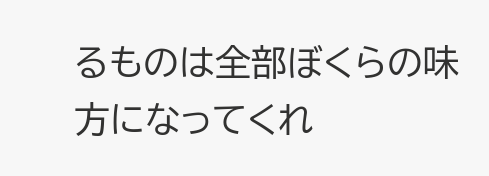るものは全部ぼくらの味方になってくれ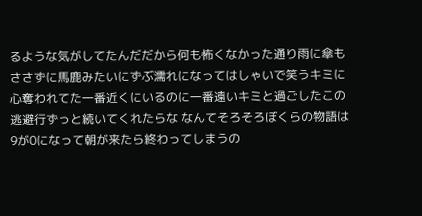るような気がしてたんだだから何も怖くなかった通り雨に傘もささずに馬鹿みたいにずぶ濡れになってはしゃいで笑うキミに心奪われてた一番近くにいるのに一番遠いキミと過ごしたこの逃避行ずっと続いてくれたらな なんてそろそろぼくらの物語は9が0になって朝が来たら終わってしまうの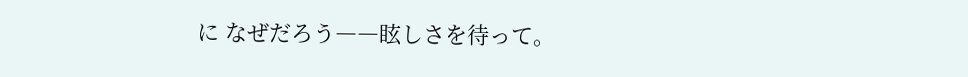に なぜだろう――眩しさを待って。